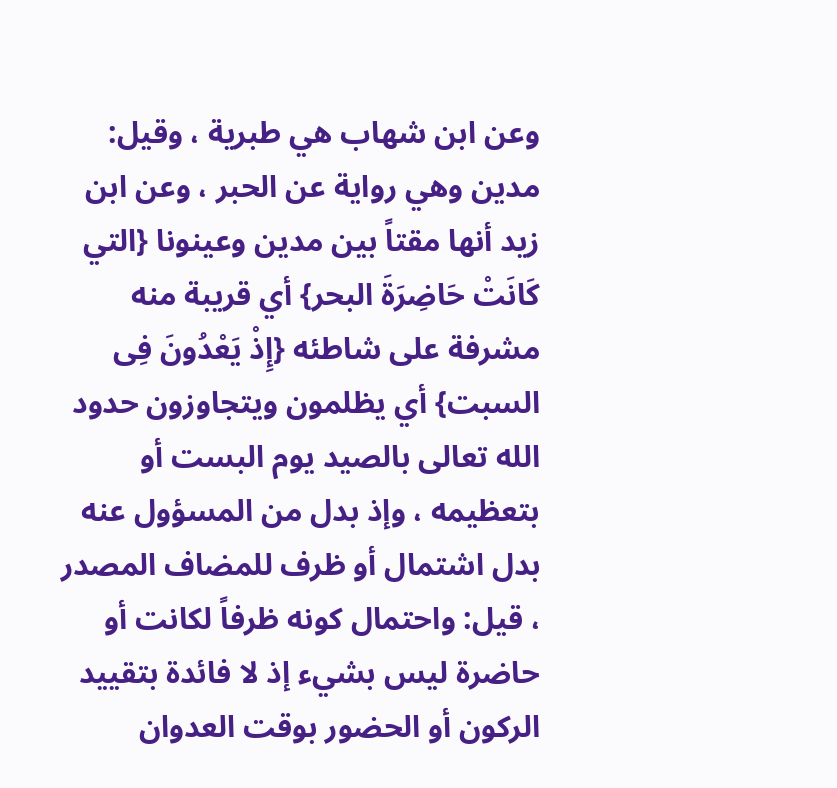وعن ابن شهاب هي طبرية ، وقيل: مدين وهي رواية عن الحبر ، وعن ابن زيد أنها مقتاً بين مدين وعينونا {التي كَانَتْ حَاضِرَةَ البحر} أي قريبة منه مشرفة على شاطئه {إِذْ يَعْدُونَ فِى السبت} أي يظلمون ويتجاوزون حدود الله تعالى بالصيد يوم البست أو بتعظيمه ، وإذ بدل من المسؤول عنه بدل اشتمال أو ظرف للمضاف المصدر ، قيل: واحتمال كونه ظرفاً لكانت أو حاضرة ليس بشيء إذ لا فائدة بتقييد الركون أو الحضور بوقت العدوان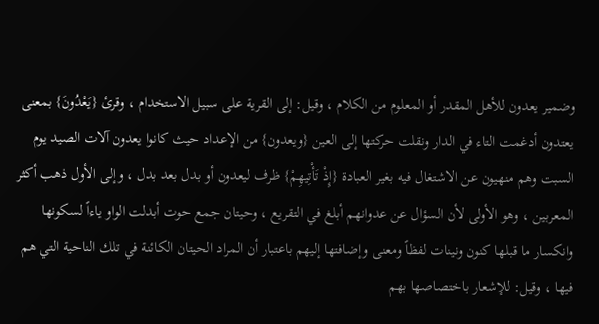وضمير يعدون للأهل المقدر أو المعلوم من الكلام ، وقيل: إلى القرية على سبيل الاستخدام ، وقرئ {يَعْدُونَ} بمعنى يعتدون أدغمت التاء في الدار ونقلت حركتها إلى العين {ويعدون} من الإعداد حيث كانوا يعدون آلات الصيد يوم السبت وهم منهيون عن الاشتغال فيه بغير العبادة {إِذْ تَأْتِيهِمْ} ظرف ليعدون أو بدل بعد بدل ، وإلى الأول ذهب أكثر المعربين ، وهو الأولى لأن السؤال عن عدوانهم أبلغ في التقريع ، وحيتان جمع حوت أبدلت الواو ياءاً لسكونها وانكسار ما قبلها كنون ونينات لفظاً ومعنى وإضافتها إليهم باعتبار أن المراد الحيتان الكائنة في تلك الناحية التي هم فيها ، وقيل: للإشعار باختصاصها بهم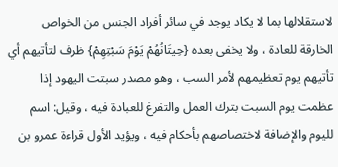لاستقلالها بما لا يكاد يوجد في سائر أفراد الجنس من الخواص الخارقة للعادة ، ولا يخفى بعده {حِيتَانُهُمْ يَوْمَ سَبْتِهِمْ} ظرف لتأتيهم أي تأتيهم يوم تعظيمهم لأمر السب ، وهو مصدر سبتت اليهود إذا عظمت يوم السبت بترك العمل والتفرغ للعبادة فيه ، وقيل: اسم لليوم والإضافة لاختصاصهم بأحكام فيه ، ويؤيد الأول قراءة عمرو بن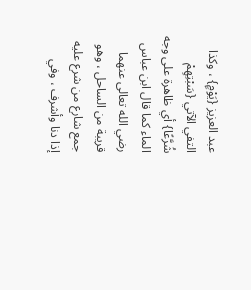عبد العزيز {يَوْمٍ} ، وكذا التفي الآتي {سَبْتِهِمْ شُرَّعًا} أي ظاهرة على وجه الماء كما قال ابن عباس رضي الله تعالى عنهما قريبة من الساحل ، وهو جمع شارع من شرع عليه إذا دنا وأشرف ، وفي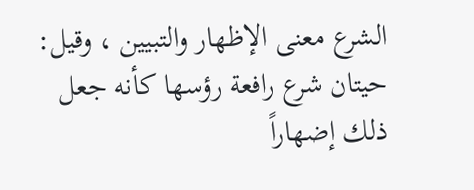الشرع معنى الإظهار والتبيين ، وقيل: حيتان شرع رافعة رؤسها كأنه جعل ذلك إضهاراً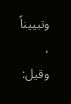وتبييناً ، وقيل: